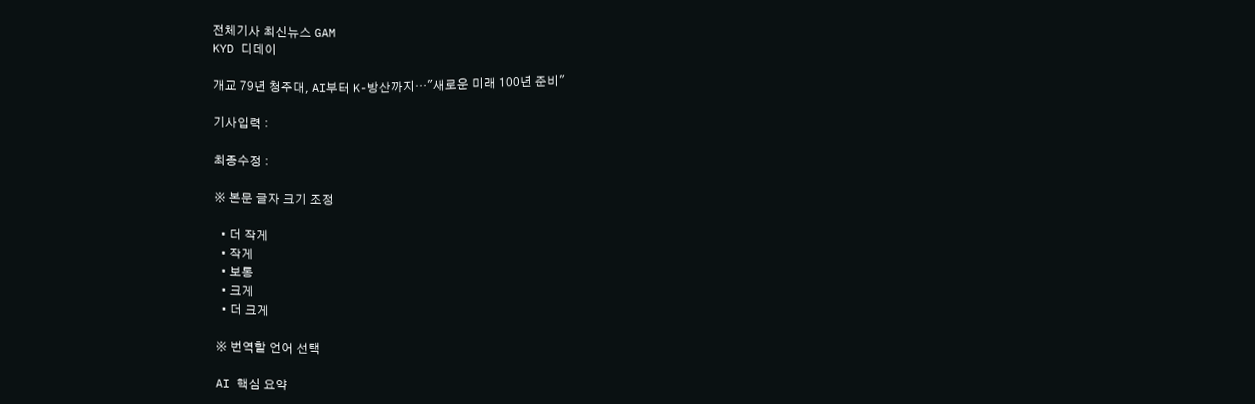전체기사 최신뉴스 GAM
KYD 디데이

개교 79년 청주대, AI부터 K-방산까지…"새로운 미래 100년 준비"

기사입력 :

최종수정 :

※ 본문 글자 크기 조정

  • 더 작게
  • 작게
  • 보통
  • 크게
  • 더 크게

※ 번역할 언어 선택

AI 핵심 요약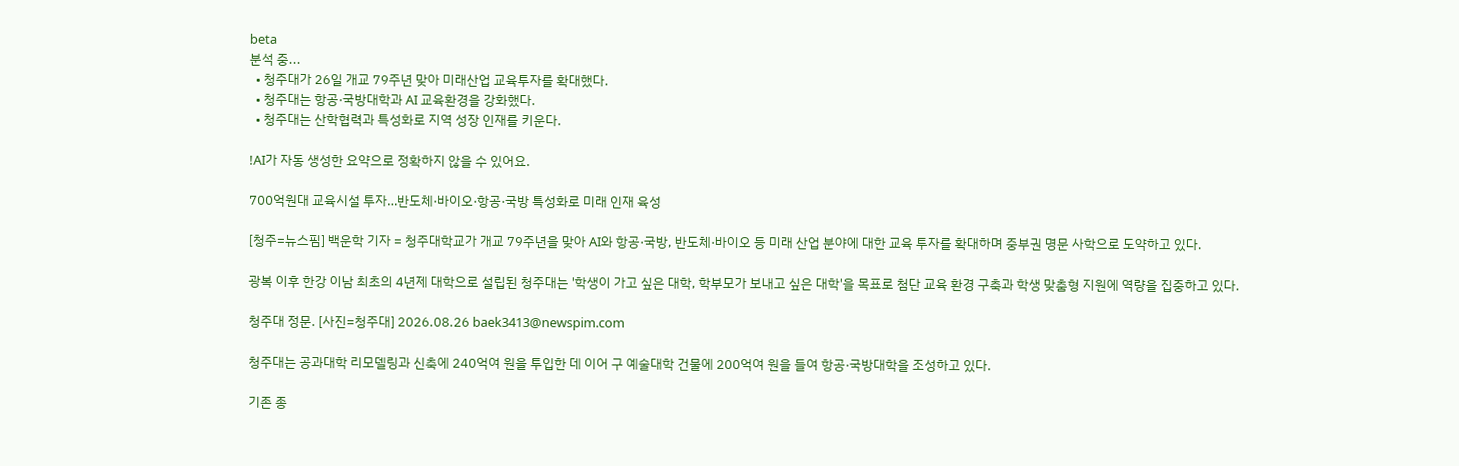beta
분석 중...
  • 청주대가 26일 개교 79주년 맞아 미래산업 교육투자를 확대했다.
  • 청주대는 항공·국방대학과 AI 교육환경을 강화했다.
  • 청주대는 산학협력과 특성화로 지역 성장 인재를 키운다.

!AI가 자동 생성한 요약으로 정확하지 않을 수 있어요.

700억원대 교육시설 투자…반도체·바이오·항공·국방 특성화로 미래 인재 육성

[청주=뉴스핌] 백운학 기자 = 청주대학교가 개교 79주년을 맞아 AI와 항공·국방, 반도체·바이오 등 미래 산업 분야에 대한 교육 투자를 확대하며 중부권 명문 사학으로 도약하고 있다.

광복 이후 한강 이남 최초의 4년제 대학으로 설립된 청주대는 '학생이 가고 싶은 대학, 학부모가 보내고 싶은 대학'을 목표로 첨단 교육 환경 구축과 학생 맞춤형 지원에 역량을 집중하고 있다.

청주대 정문. [사진=청주대] 2026.08.26 baek3413@newspim.com

청주대는 공과대학 리모델링과 신축에 240억여 원을 투입한 데 이어 구 예술대학 건물에 200억여 원을 들여 항공·국방대학을 조성하고 있다.

기존 종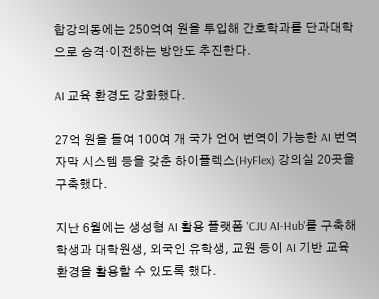합강의동에는 250억여 원을 투입해 간호학과를 단과대학으로 승격·이전하는 방안도 추진한다.

AI 교육 환경도 강화했다.

27억 원을 들여 100여 개 국가 언어 번역이 가능한 AI 번역 자막 시스템 등을 갖춘 하이플렉스(HyFlex) 강의실 20곳을 구축했다.

지난 6월에는 생성형 AI 활용 플랫폼 'CJU AI-Hub'를 구축해 학생과 대학원생, 외국인 유학생, 교원 등이 AI 기반 교육 환경을 활용할 수 있도록 했다.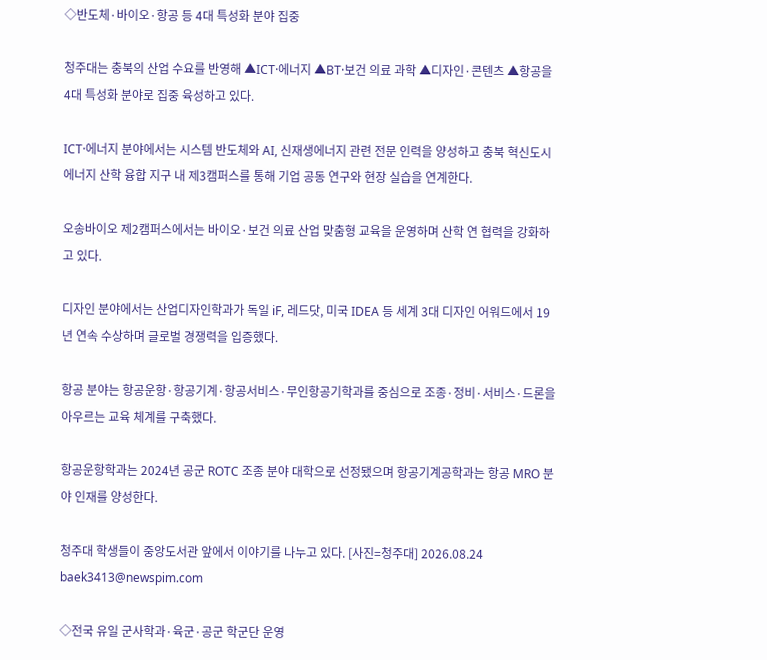◇반도체·바이오·항공 등 4대 특성화 분야 집중

청주대는 충북의 산업 수요를 반영해 ▲ICT·에너지 ▲BT·보건 의료 과학 ▲디자인·콘텐츠 ▲항공을 4대 특성화 분야로 집중 육성하고 있다.

ICT·에너지 분야에서는 시스템 반도체와 AI, 신재생에너지 관련 전문 인력을 양성하고 충북 혁신도시 에너지 산학 융합 지구 내 제3캠퍼스를 통해 기업 공동 연구와 현장 실습을 연계한다.

오송바이오 제2캠퍼스에서는 바이오·보건 의료 산업 맞춤형 교육을 운영하며 산학 연 협력을 강화하고 있다.

디자인 분야에서는 산업디자인학과가 독일 iF, 레드닷, 미국 IDEA 등 세계 3대 디자인 어워드에서 19년 연속 수상하며 글로벌 경쟁력을 입증했다.

항공 분야는 항공운항·항공기계·항공서비스·무인항공기학과를 중심으로 조종·정비·서비스·드론을 아우르는 교육 체계를 구축했다.

항공운항학과는 2024년 공군 ROTC 조종 분야 대학으로 선정됐으며 항공기계공학과는 항공 MRO 분야 인재를 양성한다.

청주대 학생들이 중앙도서관 앞에서 이야기를 나누고 있다. [사진=청주대] 2026.08.24 baek3413@newspim.com

◇전국 유일 군사학과·육군·공군 학군단 운영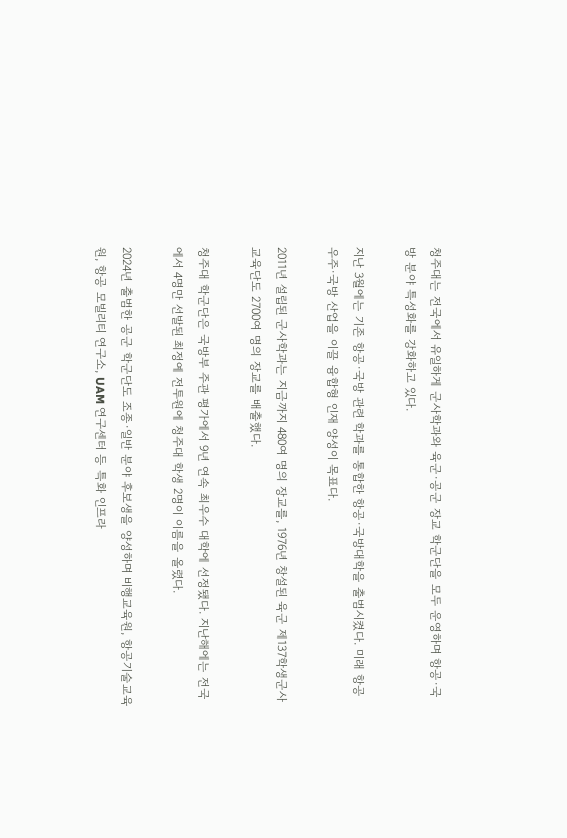청주대는 전국에서 유일하게 군사학과와 육군·공군 장교 학군단을 모두 운영하며 항공·국방 분야 특성화를 강화하고 있다.

지난 3월에는 기존 항공·국방 관련 학과를 통합한 항공·국방대학을 출범시켰다. 미래 항공우주·국방 산업을 이끌 융합형 인재 양성이 목표다.

2011년 설립된 군사학과는 지금까지 480여 명의 장교를, 1976년 창설된 육군 제137학생군사교육단도 2700여 명의 장교를 배출했다.

청주대 학군단은 국방부 주관 평가에서 9년 연속 최우수 대학에 선정됐다. 지난해에는 전국에서 4명만 선발된 최정예 전투원에 청주대 학생 2명이 이름을 올렸다.

2024년 출범한 공군 학군단도 조종·일반 분야 후보생을 양성하며 비행교육원, 항공기술교육원, 항공 모빌리티 연구소, UAM 연구센터 등 특화 인프라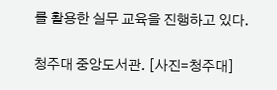를 활용한 실무 교육을 진행하고 있다.

청주대 중앙도서관. [사진=청주대]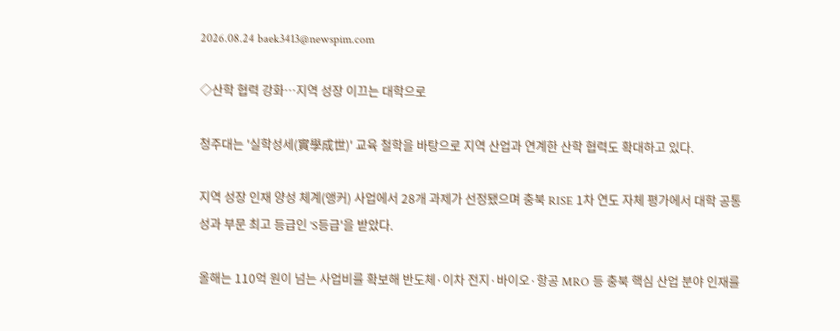2026.08.24 baek3413@newspim.com

◇산학 협력 강화…지역 성장 이끄는 대학으로

청주대는 '실학성세(實學成世)' 교육 철학을 바탕으로 지역 산업과 연계한 산학 협력도 확대하고 있다.

지역 성장 인재 양성 체계(앵커) 사업에서 28개 과제가 선정됐으며 충북 RISE 1차 연도 자체 평가에서 대학 공통 성과 부문 최고 등급인 'S등급'을 받았다.

올해는 110억 원이 넘는 사업비를 확보해 반도체·이차 전지·바이오·항공 MRO 등 충북 핵심 산업 분야 인재를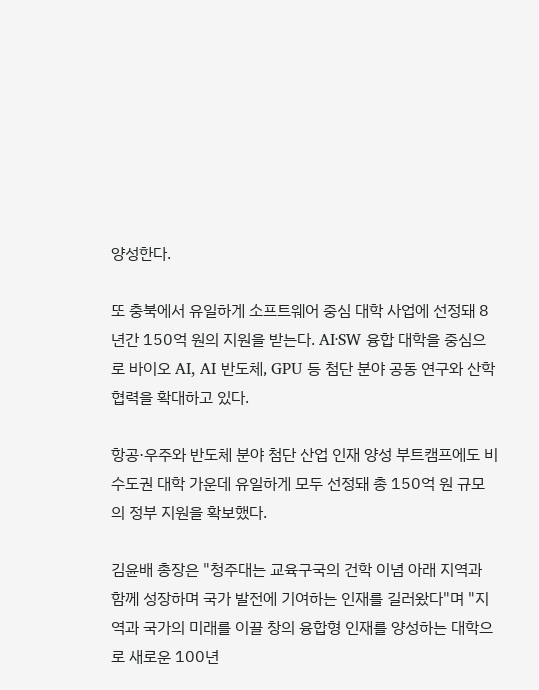양성한다.

또 충북에서 유일하게 소프트웨어 중심 대학 사업에 선정돼 8년간 150억 원의 지원을 받는다. AI·SW 융합 대학을 중심으로 바이오 AI, AI 반도체, GPU 등 첨단 분야 공동 연구와 산학 협력을 확대하고 있다.

항공·우주와 반도체 분야 첨단 산업 인재 양성 부트캠프에도 비수도권 대학 가운데 유일하게 모두 선정돼 총 150억 원 규모의 정부 지원을 확보했다.

김윤배 총장은 "청주대는 교육구국의 건학 이념 아래 지역과 함께 성장하며 국가 발전에 기여하는 인재를 길러왔다"며 "지역과 국가의 미래를 이끌 창의 융합형 인재를 양성하는 대학으로 새로운 100년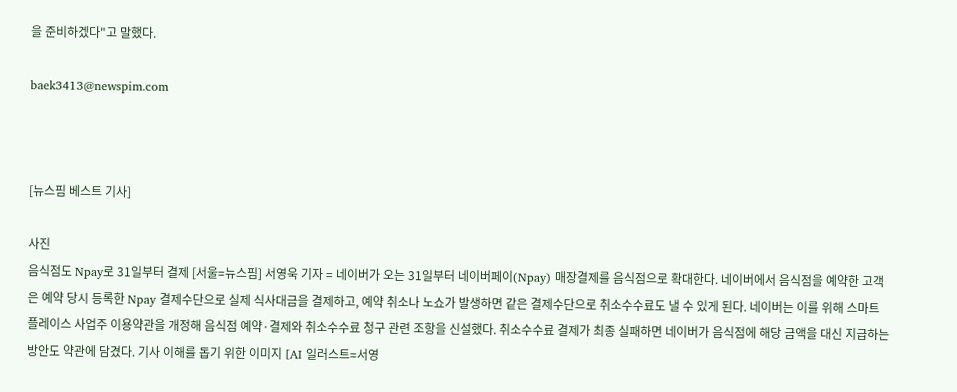을 준비하겠다"고 말했다.

baek3413@newspim.com



[뉴스핌 베스트 기사]

사진
음식점도 Npay로 31일부터 결제 [서울=뉴스핌] 서영욱 기자 = 네이버가 오는 31일부터 네이버페이(Npay) 매장결제를 음식점으로 확대한다. 네이버에서 음식점을 예약한 고객은 예약 당시 등록한 Npay 결제수단으로 실제 식사대금을 결제하고, 예약 취소나 노쇼가 발생하면 같은 결제수단으로 취소수수료도 낼 수 있게 된다. 네이버는 이를 위해 스마트플레이스 사업주 이용약관을 개정해 음식점 예약·결제와 취소수수료 청구 관련 조항을 신설했다. 취소수수료 결제가 최종 실패하면 네이버가 음식점에 해당 금액을 대신 지급하는 방안도 약관에 담겼다. 기사 이해를 돕기 위한 이미지 [AI 일러스트=서영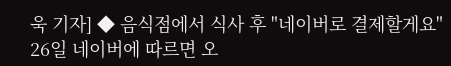욱 기자] ◆ 음식점에서 식사 후 "네이버로 결제할게요" 26일 네이버에 따르면 오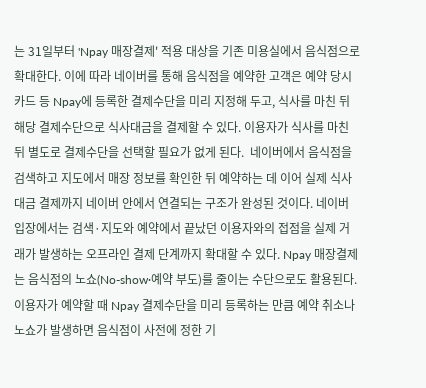는 31일부터 'Npay 매장결제' 적용 대상을 기존 미용실에서 음식점으로 확대한다. 이에 따라 네이버를 통해 음식점을 예약한 고객은 예약 당시 카드 등 Npay에 등록한 결제수단을 미리 지정해 두고, 식사를 마친 뒤 해당 결제수단으로 식사대금을 결제할 수 있다. 이용자가 식사를 마친 뒤 별도로 결제수단을 선택할 필요가 없게 된다.  네이버에서 음식점을 검색하고 지도에서 매장 정보를 확인한 뒤 예약하는 데 이어 실제 식사대금 결제까지 네이버 안에서 연결되는 구조가 완성된 것이다. 네이버 입장에서는 검색·지도와 예약에서 끝났던 이용자와의 접점을 실제 거래가 발생하는 오프라인 결제 단계까지 확대할 수 있다. Npay 매장결제는 음식점의 노쇼(No-show·예약 부도)를 줄이는 수단으로도 활용된다. 이용자가 예약할 때 Npay 결제수단을 미리 등록하는 만큼 예약 취소나 노쇼가 발생하면 음식점이 사전에 정한 기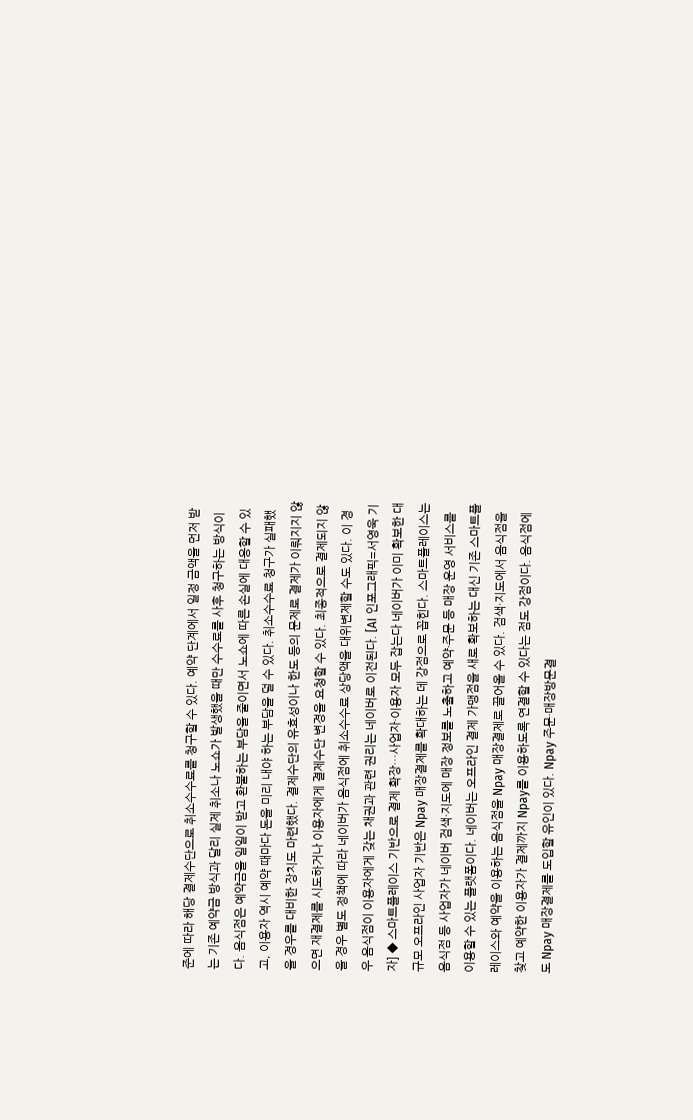준에 따라 해당 결제수단으로 취소수수료를 청구할 수 있다. 예약 단계에서 일정 금액을 먼저 받는 기존 예약금 방식과 달리 실제 취소나 노쇼가 발생했을 때만 수수료를 사후 청구하는 방식이다. 음식점은 예약금을 일일이 받고 환불하는 부담을 줄이면서 노쇼에 따른 손실에 대응할 수 있고, 이용자 역시 예약 때마다 돈을 미리 내야 하는 부담을 덜 수 있다. 취소수수료 청구가 실패했을 경우를 대비한 장치도 마련했다. 결제수단의 유효성이나 한도 등의 문제로 결제가 이뤄지지 않으면 재결제를 시도하거나 이용자에게 결제수단 변경을 요청할 수 있다. 최종적으로 결제되지 않을 경우 별도 정책에 따라 네이버가 음식점에 취소수수료 상당액을 대위변제할 수도 있다. 이 경우 음식점이 이용자에게 갖는 채권과 관련 권리는 네이버로 이전된다. [AI 인포그래픽=서영욱 기자] ◆ 스마트플레이스 기반으로 결제 확장…사업자·이용자 모두 잡는다 네이버가 이미 확보한 대규모 오프라인 사업자 기반은 Npay 매장결제를 확대하는 데 강점으로 꼽힌다. 스마트플레이스는 음식점 등 사업자가 네이버 검색·지도에 매장 정보를 노출하고 예약·주문 등 매장 운영 서비스를 이용할 수 있는 플랫폼이다. 네이버는 오프라인 결제 가맹점을 새로 확보하는 대신 기존 스마트플레이스와 예약을 이용하는 음식점을 Npay 매장결제로 끌어올 수 있다. 검색·지도에서 음식점을 찾고 예약한 이용자가 결제까지 Npay를 이용하도록 연결할 수 있다는 점도 강점이다. 음식점에도 Npay 매장결제를 도입할 유인이 있다. Npay 주문·매장방문결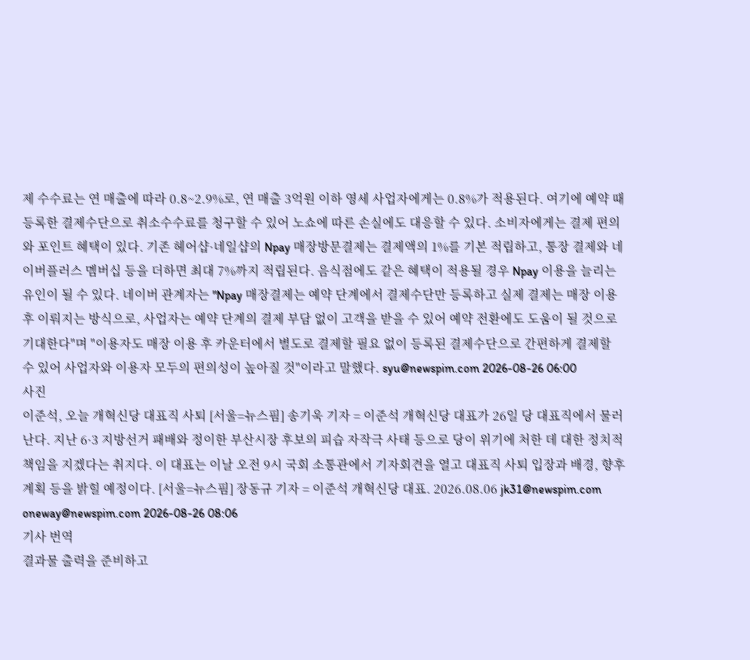제 수수료는 연 매출에 따라 0.8~2.9%로, 연 매출 3억원 이하 영세 사업자에게는 0.8%가 적용된다. 여기에 예약 때 등록한 결제수단으로 취소수수료를 청구할 수 있어 노쇼에 따른 손실에도 대응할 수 있다. 소비자에게는 결제 편의와 포인트 혜택이 있다. 기존 헤어샵·네일샵의 Npay 매장방문결제는 결제액의 1%를 기본 적립하고, 통장 결제와 네이버플러스 멤버십 등을 더하면 최대 7%까지 적립된다. 음식점에도 같은 혜택이 적용될 경우 Npay 이용을 늘리는 유인이 될 수 있다. 네이버 관계자는 "Npay 매장결제는 예약 단계에서 결제수단만 등록하고 실제 결제는 매장 이용 후 이뤄지는 방식으로, 사업자는 예약 단계의 결제 부담 없이 고객을 받을 수 있어 예약 전환에도 도움이 될 것으로 기대한다"며 "이용자도 매장 이용 후 카운터에서 별도로 결제할 필요 없이 등록된 결제수단으로 간편하게 결제할 수 있어 사업자와 이용자 모두의 편의성이 높아질 것"이라고 말했다. syu@newspim.com 2026-08-26 06:00
사진
이준석, 오늘 개혁신당 대표직 사퇴 [서울=뉴스핌] 송기욱 기자 = 이준석 개혁신당 대표가 26일 당 대표직에서 물러난다. 지난 6·3 지방선거 패배와 정이한 부산시장 후보의 피습 자작극 사태 등으로 당이 위기에 처한 데 대한 정치적 책임을 지겠다는 취지다. 이 대표는 이날 오전 9시 국회 소통관에서 기자회견을 열고 대표직 사퇴 입장과 배경, 향후 계획 등을 밝힐 예정이다. [서울=뉴스핌] 장동규 기자 = 이준석 개혁신당 대표. 2026.08.06 jk31@newspim.com oneway@newspim.com 2026-08-26 08:06
기사 번역
결과물 출력을 준비하고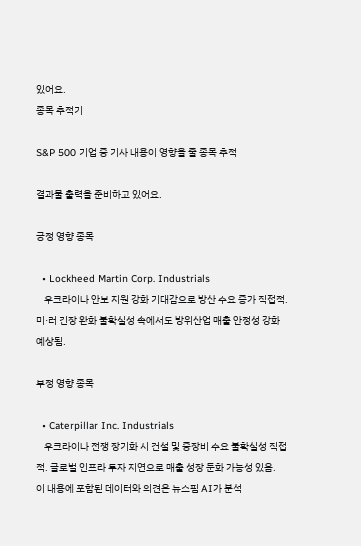있어요.
종목 추적기

S&P 500 기업 중 기사 내용이 영향을 줄 종목 추적

결과물 출력을 준비하고 있어요.

긍정 영향 종목

  • Lockheed Martin Corp. Industrials
    우크라이나 안보 지원 강화 기대감으로 방산 수요 증가 직접적. 미·러 긴장 완화 불확실성 속에서도 방위산업 매출 안정성 강화 예상됨.

부정 영향 종목

  • Caterpillar Inc. Industrials
    우크라이나 전쟁 장기화 시 건설 및 중장비 수요 불확실성 직접적. 글로벌 인프라 투자 지연으로 매출 성장 둔화 가능성 있음.
이 내용에 포함된 데이터와 의견은 뉴스핌 AI가 분석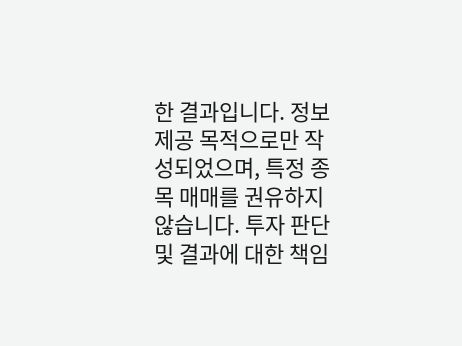한 결과입니다. 정보 제공 목적으로만 작성되었으며, 특정 종목 매매를 권유하지 않습니다. 투자 판단 및 결과에 대한 책임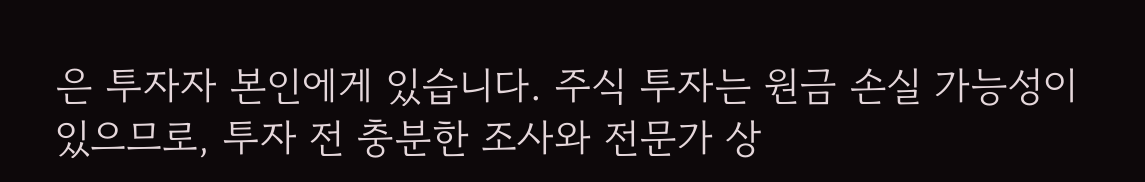은 투자자 본인에게 있습니다. 주식 투자는 원금 손실 가능성이 있으므로, 투자 전 충분한 조사와 전문가 상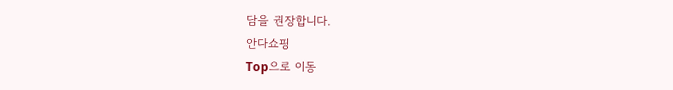담을 권장합니다.
안다쇼핑
Top으로 이동